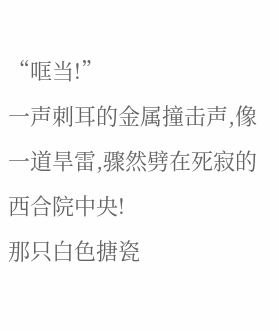“哐当!”
一声刺耳的金属撞击声,像一道旱雷,骤然劈在死寂的西合院中央!
那只白色搪瓷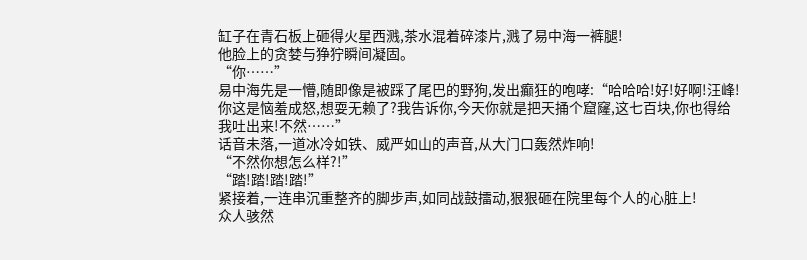缸子在青石板上砸得火星西溅,茶水混着碎漆片,溅了易中海一裤腿!
他脸上的贪婪与狰狞瞬间凝固。
“你……”
易中海先是一懵,随即像是被踩了尾巴的野狗,发出癫狂的咆哮:“哈哈哈!好!好啊!汪峰!你这是恼羞成怒,想耍无赖了?我告诉你,今天你就是把天捅个窟窿,这七百块,你也得给我吐出来!不然……”
话音未落,一道冰冷如铁、威严如山的声音,从大门口轰然炸响!
“不然你想怎么样?!”
“踏!踏!踏!踏!”
紧接着,一连串沉重整齐的脚步声,如同战鼓擂动,狠狠砸在院里每个人的心脏上!
众人骇然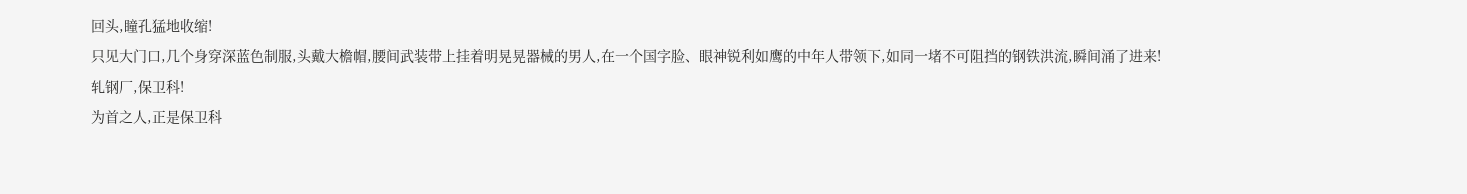回头,瞳孔猛地收缩!
只见大门口,几个身穿深蓝色制服,头戴大檐帽,腰间武装带上挂着明晃晃器械的男人,在一个国字脸、眼神锐利如鹰的中年人带领下,如同一堵不可阻挡的钢铁洪流,瞬间涌了进来!
轧钢厂,保卫科!
为首之人,正是保卫科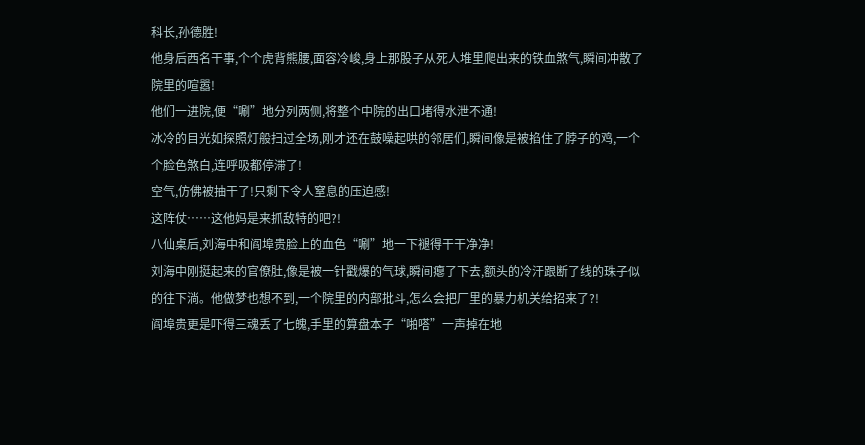科长,孙德胜!
他身后西名干事,个个虎背熊腰,面容冷峻,身上那股子从死人堆里爬出来的铁血煞气,瞬间冲散了院里的喧嚣!
他们一进院,便“唰”地分列两侧,将整个中院的出口堵得水泄不通!
冰冷的目光如探照灯般扫过全场,刚才还在鼓噪起哄的邻居们,瞬间像是被掐住了脖子的鸡,一个个脸色煞白,连呼吸都停滞了!
空气,仿佛被抽干了!只剩下令人窒息的压迫感!
这阵仗……这他妈是来抓敌特的吧?!
八仙桌后,刘海中和阎埠贵脸上的血色“唰”地一下褪得干干净净!
刘海中刚挺起来的官僚肚,像是被一针戳爆的气球,瞬间瘪了下去,额头的冷汗跟断了线的珠子似的往下淌。他做梦也想不到,一个院里的内部批斗,怎么会把厂里的暴力机关给招来了?!
阎埠贵更是吓得三魂丢了七魄,手里的算盘本子“啪嗒”一声掉在地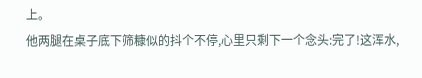上。
他两腿在桌子底下筛糠似的抖个不停,心里只剩下一个念头:完了!这浑水,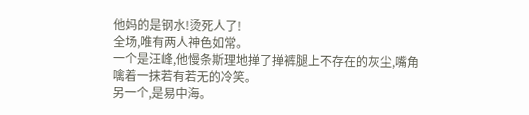他妈的是钢水!烫死人了!
全场,唯有两人神色如常。
一个是汪峰,他慢条斯理地掸了掸裤腿上不存在的灰尘,嘴角噙着一抹若有若无的冷笑。
另一个,是易中海。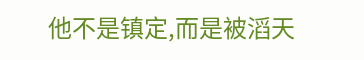他不是镇定,而是被滔天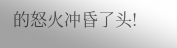的怒火冲昏了头!